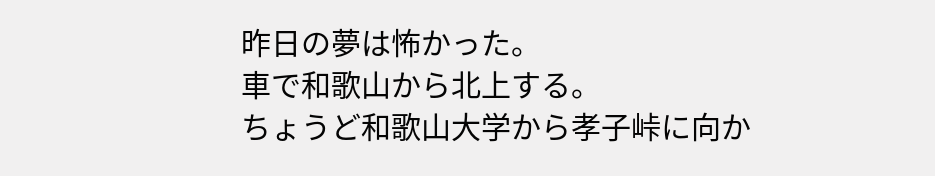昨日の夢は怖かった。
車で和歌山から北上する。
ちょうど和歌山大学から孝子峠に向か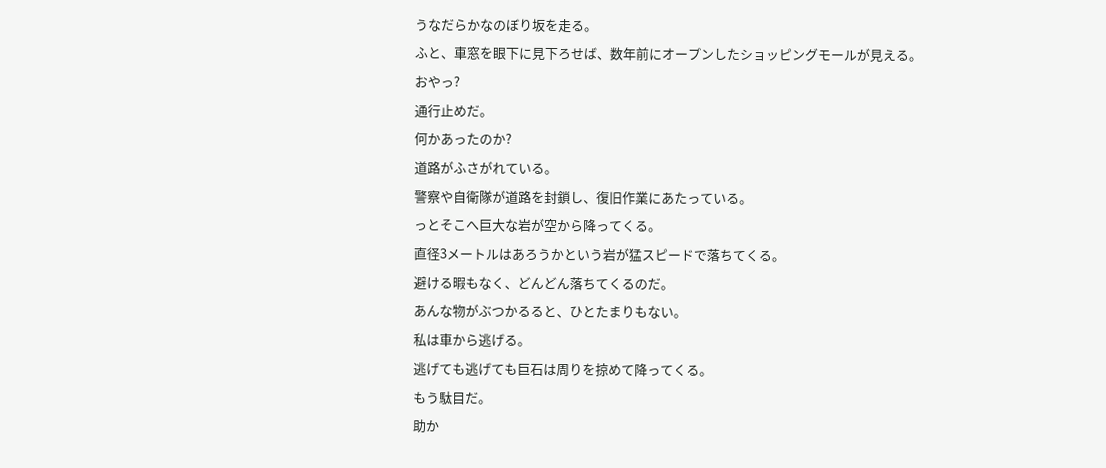うなだらかなのぼり坂を走る。
ふと、車窓を眼下に見下ろせば、数年前にオープンしたショッピングモールが見える。
おやっ?
通行止めだ。
何かあったのか?
道路がふさがれている。
警察や自衛隊が道路を封鎖し、復旧作業にあたっている。
っとそこへ巨大な岩が空から降ってくる。
直径3メートルはあろうかという岩が猛スピードで落ちてくる。
避ける暇もなく、どんどん落ちてくるのだ。
あんな物がぶつかるると、ひとたまりもない。
私は車から逃げる。
逃げても逃げても巨石は周りを掠めて降ってくる。
もう駄目だ。
助か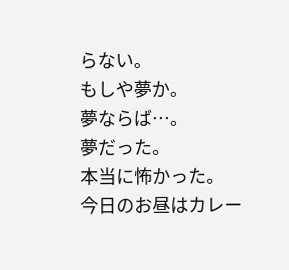らない。
もしや夢か。
夢ならば…。
夢だった。
本当に怖かった。
今日のお昼はカレー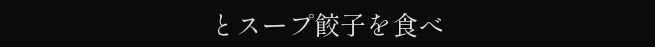とスープ餃子を食べ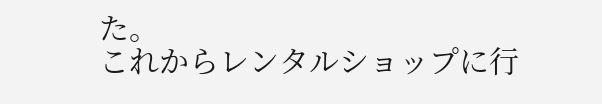た。
これからレンタルショップに行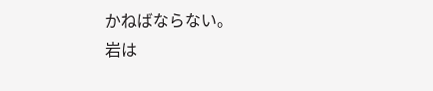かねばならない。
岩は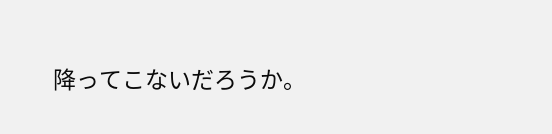降ってこないだろうか。